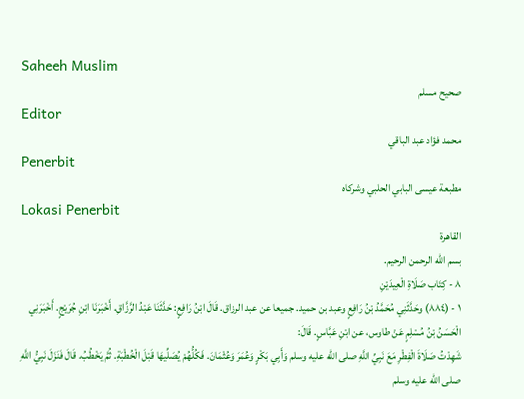Saheeh Muslim
صحيح مسلم
Editor
محمد فؤاد عبد الباقي
Penerbit
مطبعة عيسى البابي الحلبي وشركاه
Lokasi Penerbit
القاهرة
بسم الله الرحمن الرحيم.
٨ - كِتَاب صَلَاةِ الْعِيدَيْنِ
١ - (٨٨٤) وحَدَّثَنِي مُحَمَّدُ بْنُ رَافِعٍ وعبد بن حميد. جميعا عن عبد الرزاق. قَالَ ابْنُ رَافِعٍ: حَدَّثَنَا عَبْدُ الرَّزَّاقِ. أَخْبَرَنَا ابْنِ جُرَيْجٍ. أَخْبَرَنِي الْحَسَنُ بْنُ مُسْلِمٍ عَنْ طاوس، عن ابْنِ عَبَّاسٍ. قَالَ:
شَهِدْتُ صَلَاةَ الْفِطْرِ مَعَ نَبِيِّ اللَّهِ صلى الله عليه وسلم وَأَبِي بَكْرٍ وَعُمَرَ وَعُثْمَانَ. فَكُلُّهُمْ يُصَلِّيهَا قَبْلَ الْخُطْبَةِ. ثُمَّ يَخْطُبُ. قَالَ فَنَزَلَ نَبِيُّ اللَّهِ صلى الله عليه وسلم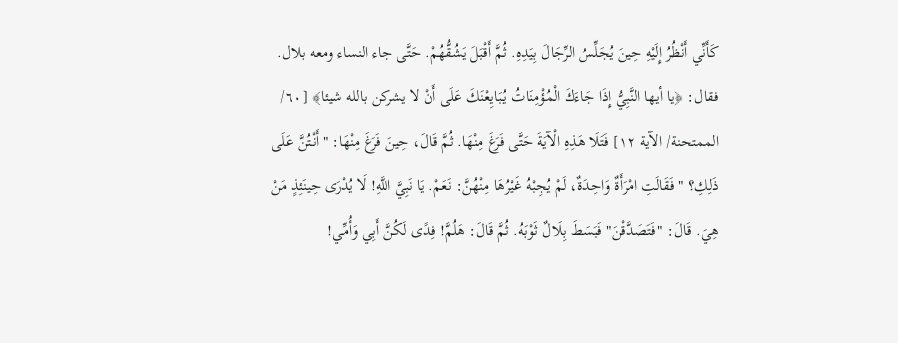كَأَنِّي أَنْظُرُ إِلَيْهِ حِينَ يُجَلِّسُ الرِّجَالَ بِيَدِهِ. ثُمَّ أَقْبَلَ يَشُقُّهُمْ. حَتَّى جاء النساء ومعه بلال. فقال: ﴿يا أيها النَّبِيُّ إِذَا جَاءَكَ الْمُؤْمِنَاتُ يُبَايِعْنَكَ عَلَى أَنْ لا يشركن بالله شيئا﴾ [٦٠/ الممتحنة/ الآية ١٢] فَتَلَا هَذِهِ الْآيَةَ حَتَّى فَرَغَ مِنْهَا. ثُمَّ قَالَ، حِينَ فَرَغَ مِنْهَا: "أَنْتُنَّ عَلَى ذَلِكِ؟ " فَقَالَتِ امْرَأَةٌ وَاحِدَةٌ، لَمْ يُجِبْهُ غَيْرُهَا مِنْهُنَّ: نَعَمْ. يَا نَبِيَّ اللَّهِ! لَا يُدْرَى حِينَئِذٍ مَنْ هِيَ. قَالَ: "فَتَصَدَّقْنَ" فَبَسَطَ بِلَالٌ ثَوْبَهُ. ثُمَّ قَالَ: هَلُمَّ! فِدًى لَكُنَّ أَبِي وَأُمِّي!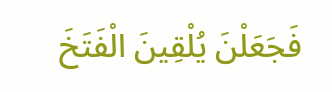فَجَعَلْنَ يُلْقِينَ الْفَتَخَ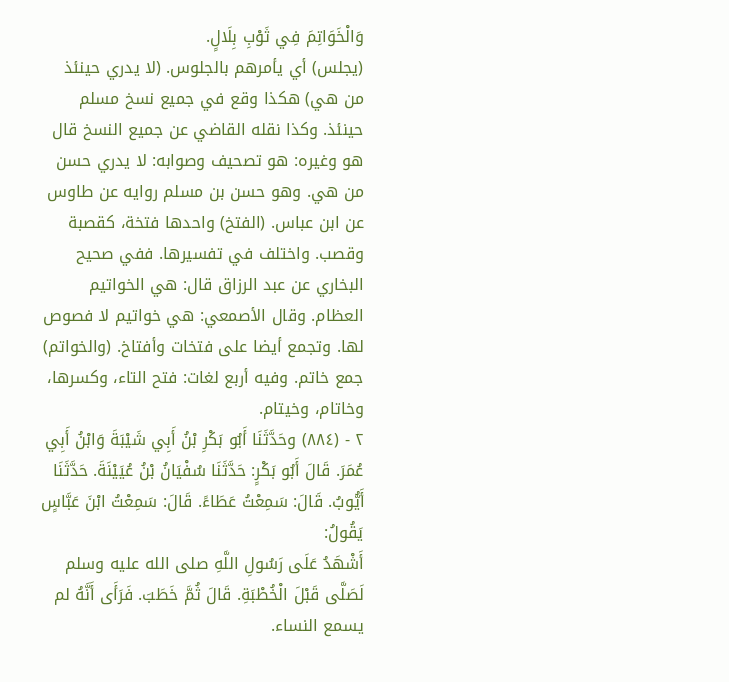وَالْخَوَاتِمَ فِي ثَوْبِ بِلَالٍ.
(يجلس) أي يأمرهم بالجلوس. (لا يدري حينئذ من هي) هكذا وقع في جميع نسخ مسلم حينئذ. وكذا نقله القاضي عن جميع النسخ قال هو وغيره: هو تصحيف وصوابه: لا يدري حسن من هي. وهو حسن بن مسلم روايه عن طاوس عن ابن عباس. (الفتخ) واحدها فتخة، كقصبة وقصب. واختلف في تفسيرها. ففي صحيح البخاري عن عبد الرزاق قال: هي الخواتيم العظام. وقال الأصمعي: هي خواتيم لا فصوص لها. وتجمع أيضا على فتخات وأفتاخ. (والخواتم) جمع خاتم. وفيه أربع لغات: فتح التاء، وكسرها، وخاتام، وخيتام.
٢ - (٨٨٤) وحَدَّثَنَا أَبُو بَكْرِ بْنُ أَبِي شَيْبَةَ وَابْنُ أَبِي عُمَرَ. قَالَ أَبُو بَكْرٍ: حَدَّثَنَا سُفْيَانُ بْنُ عُيَيْنَةَ. حَدَّثَنَا أَيُّوبُ. قَالَ: سَمِعْتُ عَطَاءً. قَالَ: سَمِعْتُ ابْنَ عَبَّاسٍ يَقُولُ:
أَشْهَدُ عَلَى رَسُولِ اللَّهِ صلى الله عليه وسلم لَصَلَّى قَبْلَ الْخُطْبَةِ. قَالَ ثُمَّ خَطَبَ. فَرَأَى أَنَّهُ لم يسمع النساء.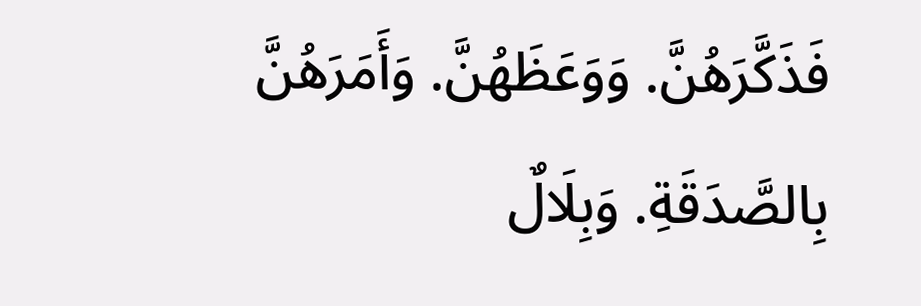فَذَكَّرَهُنَّ. وَوَعَظَهُنَّ. وَأَمَرَهُنَّ بِالصَّدَقَةِ. وَبِلَالٌ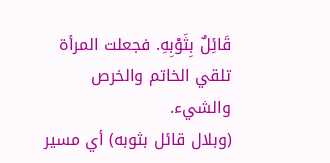قَائِلٌ بِثَوْبِهِ. فجعلت المرأة تلقي الخاتم والخرص والشيء.
(وبلال قائل بثوبه) أي مسير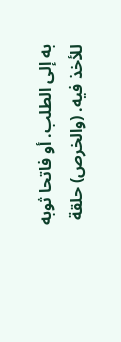به إلى الطلب. أو فاتحا ثوبه للأخذ فيه. (والخرص) حلقة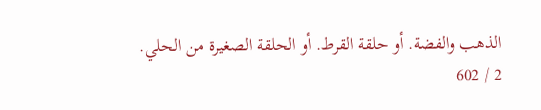الذهب والفضة. أو حلقة القرط. أو الحلقة الصغيرة من الحلي.
2 / 602